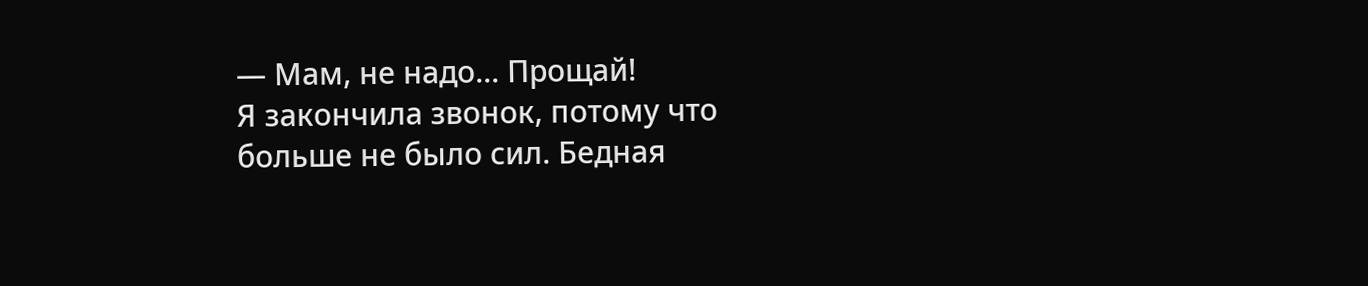— Мам, не надо... Прощай!
Я закончила звонок, потому что больше не было сил. Бедная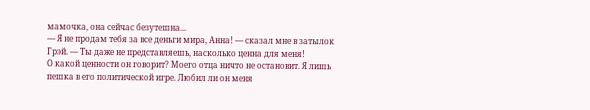мамочка, она сейчас безутешна...
— Я не продам тебя за все деньги мира, Анна! — сказал мне в затылок Грэй. — Ты даже не представляешь, насколько ценна для меня!
О какой ценности он говорит? Моего отца ничто не остановит. Я лишь пешка в его политической игре. Любил ли он меня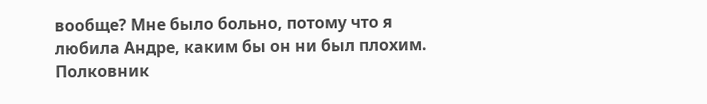вообще? Мне было больно, потому что я любила Андре, каким бы он ни был плохим.
Полковник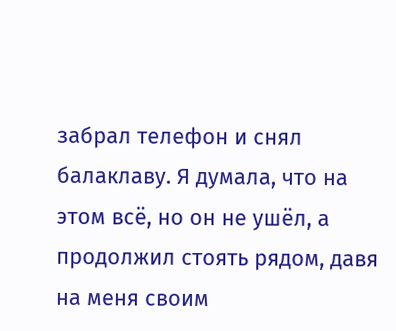забрал телефон и снял балаклаву. Я думала, что на этом всё, но он не ушёл, а продолжил стоять рядом, давя на меня своим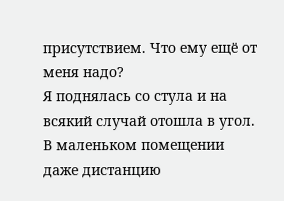присутствием. Что ему ещё от меня надо?
Я поднялась со стула и на всякий случай отошла в угол. В маленьком помещении даже дистанцию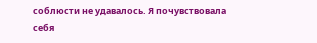соблюсти не удавалось. Я почувствовала себя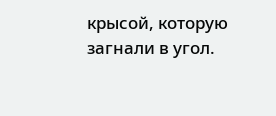крысой, которую загнали в угол.